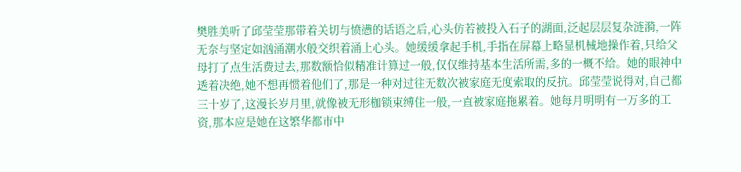樊胜美听了邱莹莹那带着关切与愤懑的话语之后,心头仿若被投入石子的湖面,泛起层层复杂涟漪,一阵无奈与坚定如汹涌潮水般交织着涌上心头。她缓缓拿起手机,手指在屏幕上略显机械地操作着,只给父母打了点生活费过去,那数额恰似精准计算过一般,仅仅维持基本生活所需,多的一概不给。她的眼神中透着决绝,她不想再惯着他们了,那是一种对过往无数次被家庭无度索取的反抗。邱莹莹说得对,自己都三十岁了,这漫长岁月里,就像被无形枷锁束缚住一般,一直被家庭拖累着。她每月明明有一万多的工资,那本应是她在这繁华都市中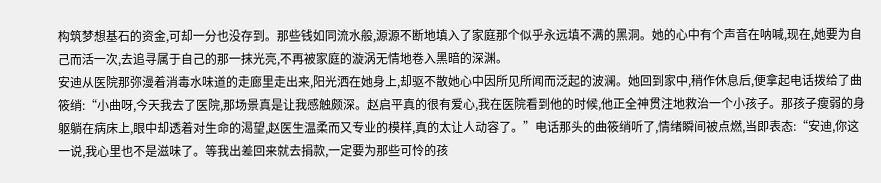构筑梦想基石的资金,可却一分也没存到。那些钱如同流水般,源源不断地填入了家庭那个似乎永远填不满的黑洞。她的心中有个声音在呐喊,现在,她要为自己而活一次,去追寻属于自己的那一抹光亮,不再被家庭的漩涡无情地卷入黑暗的深渊。
安迪从医院那弥漫着消毒水味道的走廊里走出来,阳光洒在她身上,却驱不散她心中因所见所闻而泛起的波澜。她回到家中,稍作休息后,便拿起电话拨给了曲筱绡:“小曲呀,今天我去了医院,那场景真是让我感触颇深。赵启平真的很有爱心,我在医院看到他的时候,他正全神贯注地救治一个小孩子。那孩子瘦弱的身躯躺在病床上,眼中却透着对生命的渴望,赵医生温柔而又专业的模样,真的太让人动容了。”电话那头的曲筱绡听了,情绪瞬间被点燃,当即表态:“安迪,你这一说,我心里也不是滋味了。等我出差回来就去捐款,一定要为那些可怜的孩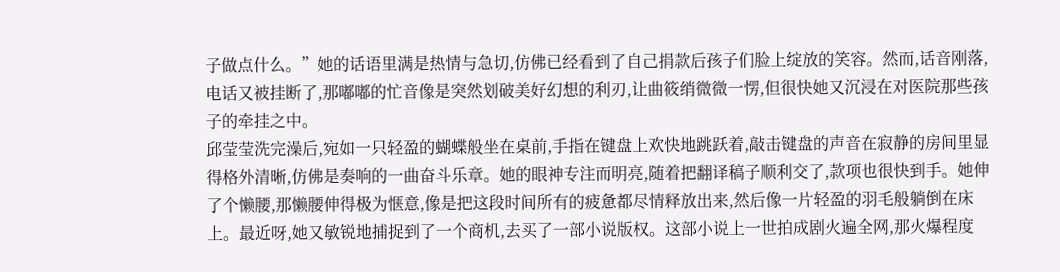子做点什么。”她的话语里满是热情与急切,仿佛已经看到了自己捐款后孩子们脸上绽放的笑容。然而,话音刚落,电话又被挂断了,那嘟嘟的忙音像是突然划破美好幻想的利刃,让曲筱绡微微一愣,但很快她又沉浸在对医院那些孩子的牵挂之中。
邱莹莹洗完澡后,宛如一只轻盈的蝴蝶般坐在桌前,手指在键盘上欢快地跳跃着,敲击键盘的声音在寂静的房间里显得格外清晰,仿佛是奏响的一曲奋斗乐章。她的眼神专注而明亮,随着把翻译稿子顺利交了,款项也很快到手。她伸了个懒腰,那懒腰伸得极为惬意,像是把这段时间所有的疲惫都尽情释放出来,然后像一片轻盈的羽毛般躺倒在床上。最近呀,她又敏锐地捕捉到了一个商机,去买了一部小说版权。这部小说上一世拍成剧火遍全网,那火爆程度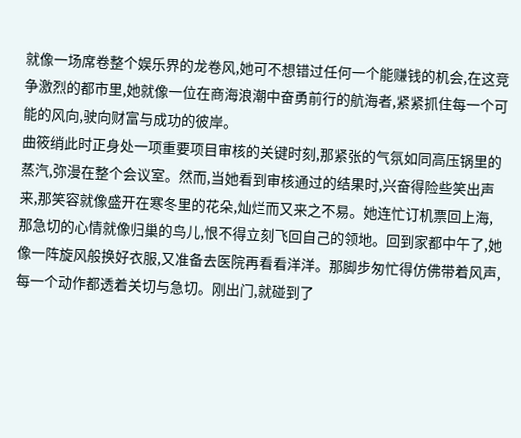就像一场席卷整个娱乐界的龙卷风,她可不想错过任何一个能赚钱的机会,在这竞争激烈的都市里,她就像一位在商海浪潮中奋勇前行的航海者,紧紧抓住每一个可能的风向,驶向财富与成功的彼岸。
曲筱绡此时正身处一项重要项目审核的关键时刻,那紧张的气氛如同高压锅里的蒸汽,弥漫在整个会议室。然而,当她看到审核通过的结果时,兴奋得险些笑出声来,那笑容就像盛开在寒冬里的花朵,灿烂而又来之不易。她连忙订机票回上海,那急切的心情就像归巢的鸟儿,恨不得立刻飞回自己的领地。回到家都中午了,她像一阵旋风般换好衣服,又准备去医院再看看洋洋。那脚步匆忙得仿佛带着风声,每一个动作都透着关切与急切。刚出门,就碰到了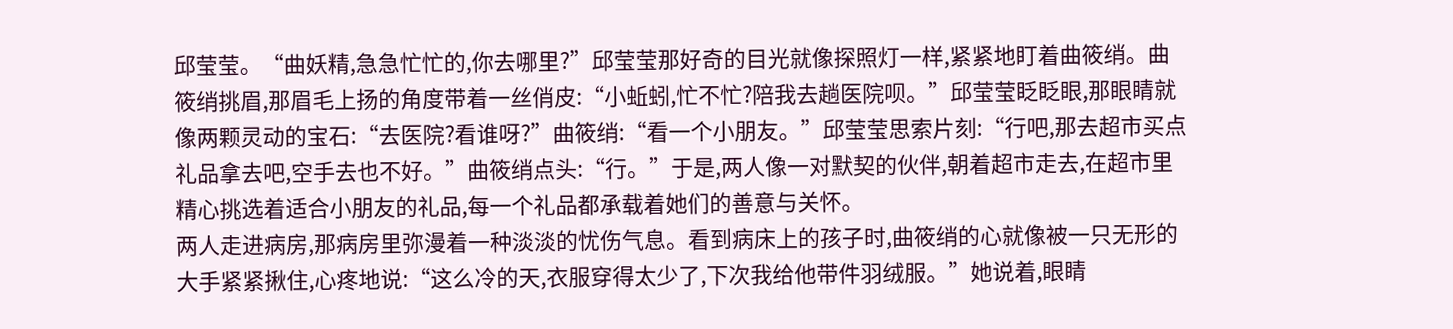邱莹莹。“曲妖精,急急忙忙的,你去哪里?”邱莹莹那好奇的目光就像探照灯一样,紧紧地盯着曲筱绡。曲筱绡挑眉,那眉毛上扬的角度带着一丝俏皮:“小蚯蚓,忙不忙?陪我去趟医院呗。”邱莹莹眨眨眼,那眼睛就像两颗灵动的宝石:“去医院?看谁呀?”曲筱绡:“看一个小朋友。”邱莹莹思索片刻:“行吧,那去超市买点礼品拿去吧,空手去也不好。”曲筱绡点头:“行。”于是,两人像一对默契的伙伴,朝着超市走去,在超市里精心挑选着适合小朋友的礼品,每一个礼品都承载着她们的善意与关怀。
两人走进病房,那病房里弥漫着一种淡淡的忧伤气息。看到病床上的孩子时,曲筱绡的心就像被一只无形的大手紧紧揪住,心疼地说:“这么冷的天,衣服穿得太少了,下次我给他带件羽绒服。”她说着,眼睛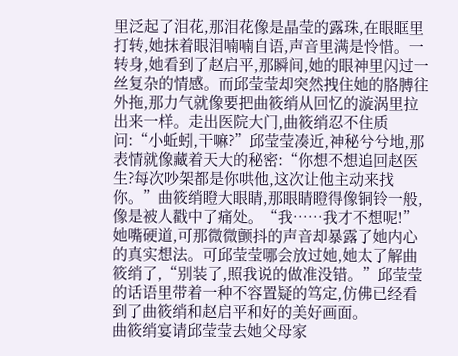里泛起了泪花,那泪花像是晶莹的露珠,在眼眶里打转,她抹着眼泪喃喃自语,声音里满是怜惜。一转身,她看到了赵启平,那瞬间,她的眼神里闪过一丝复杂的情感。而邱莹莹却突然拽住她的胳膊往外拖,那力气就像要把曲筱绡从回忆的漩涡里拉出来一样。走出医院大门,曲筱绡忍不住质问:“小蚯蚓,干嘛?”邱莹莹凑近,神秘兮兮地,那表情就像藏着天大的秘密:“你想不想追回赵医生?每次吵架都是你哄他,这次让他主动来找你。”曲筱绡瞪大眼睛,那眼睛瞪得像铜铃一般,像是被人戳中了痛处。“我……我才不想呢!”她嘴硬道,可那微微颤抖的声音却暴露了她内心的真实想法。可邱莹莹哪会放过她,她太了解曲筱绡了,“别装了,照我说的做准没错。”邱莹莹的话语里带着一种不容置疑的笃定,仿佛已经看到了曲筱绡和赵启平和好的美好画面。
曲筱绡宴请邱莹莹去她父母家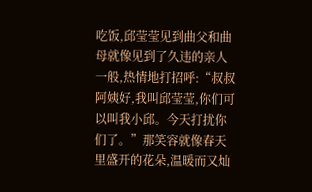吃饭,邱莹莹见到曲父和曲母就像见到了久违的亲人一般,热情地打招呼:“叔叔阿姨好,我叫邱莹莹,你们可以叫我小邱。今天打扰你们了。”那笑容就像春天里盛开的花朵,温暖而又灿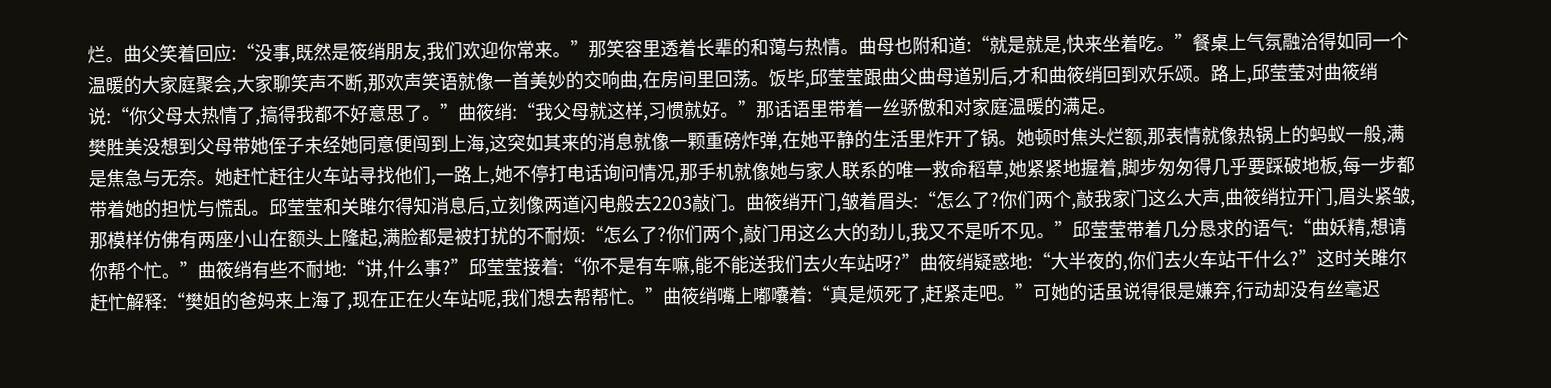烂。曲父笑着回应:“没事,既然是筱绡朋友,我们欢迎你常来。”那笑容里透着长辈的和蔼与热情。曲母也附和道:“就是就是,快来坐着吃。”餐桌上气氛融洽得如同一个温暖的大家庭聚会,大家聊笑声不断,那欢声笑语就像一首美妙的交响曲,在房间里回荡。饭毕,邱莹莹跟曲父曲母道别后,才和曲筱绡回到欢乐颂。路上,邱莹莹对曲筱绡说:“你父母太热情了,搞得我都不好意思了。”曲筱绡:“我父母就这样,习惯就好。”那话语里带着一丝骄傲和对家庭温暖的满足。
樊胜美没想到父母带她侄子未经她同意便闯到上海,这突如其来的消息就像一颗重磅炸弹,在她平静的生活里炸开了锅。她顿时焦头烂额,那表情就像热锅上的蚂蚁一般,满是焦急与无奈。她赶忙赶往火车站寻找他们,一路上,她不停打电话询问情况,那手机就像她与家人联系的唯一救命稻草,她紧紧地握着,脚步匆匆得几乎要踩破地板,每一步都带着她的担忧与慌乱。邱莹莹和关雎尔得知消息后,立刻像两道闪电般去2203敲门。曲筱绡开门,皱着眉头:“怎么了?你们两个,敲我家门这么大声,曲筱绡拉开门,眉头紧皱,那模样仿佛有两座小山在额头上隆起,满脸都是被打扰的不耐烦:“怎么了?你们两个,敲门用这么大的劲儿,我又不是听不见。”邱莹莹带着几分恳求的语气:“曲妖精,想请你帮个忙。”曲筱绡有些不耐地:“讲,什么事?”邱莹莹接着:“你不是有车嘛,能不能送我们去火车站呀?”曲筱绡疑惑地:“大半夜的,你们去火车站干什么?”这时关雎尔赶忙解释:“樊姐的爸妈来上海了,现在正在火车站呢,我们想去帮帮忙。”曲筱绡嘴上嘟囔着:“真是烦死了,赶紧走吧。”可她的话虽说得很是嫌弃,行动却没有丝毫迟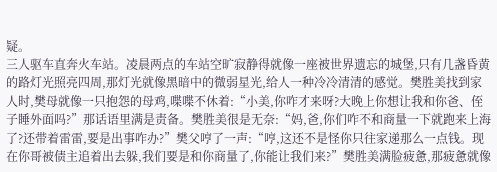疑。
三人驱车直奔火车站。凌晨两点的车站空旷寂静得就像一座被世界遗忘的城堡,只有几盏昏黄的路灯光照亮四周,那灯光就像黑暗中的微弱星光,给人一种冷冷清清的感觉。樊胜美找到家人时,樊母就像一只抱怨的母鸡,喋喋不休着:“小美,你咋才来呀?大晚上你想让我和你爸、侄子睡外面吗?”那话语里满是责备。樊胜美很是无奈:“妈,爸,你们咋不和商量一下就跑来上海了?还带着雷雷,要是出事咋办?”樊父哼了一声:“哼,这还不是怪你只往家递那么一点钱。现在你哥被债主追着出去躲,我们要是和你商量了,你能让我们来?”樊胜美满脸疲惫,那疲惫就像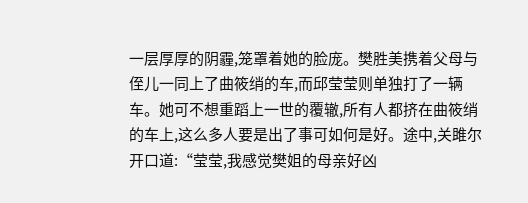一层厚厚的阴霾,笼罩着她的脸庞。樊胜美携着父母与侄儿一同上了曲筱绡的车,而邱莹莹则单独打了一辆车。她可不想重蹈上一世的覆辙,所有人都挤在曲筱绡的车上,这么多人要是出了事可如何是好。途中,关雎尔开口道:“莹莹,我感觉樊姐的母亲好凶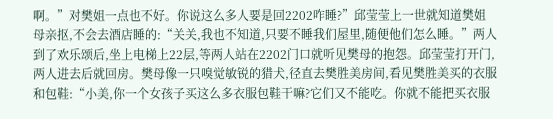啊。”对樊姐一点也不好。你说这么多人要是回2202咋睡?”邱莹莹上一世就知道樊姐母亲抠,不会去酒店睡的:“关关,我也不知道,只要不睡我们屋里,随便他们怎么睡。”两人到了欢乐颂后,坐上电梯上22层,等两人站在2202门口就听见樊母的抱怨。邱莹莹打开门,两人进去后就回房。樊母像一只嗅觉敏锐的猎犬,径直去樊胜美房间,看见樊胜美买的衣服和包鞋:“小美,你一个女孩子买这么多衣服包鞋干嘛?它们又不能吃。你就不能把买衣服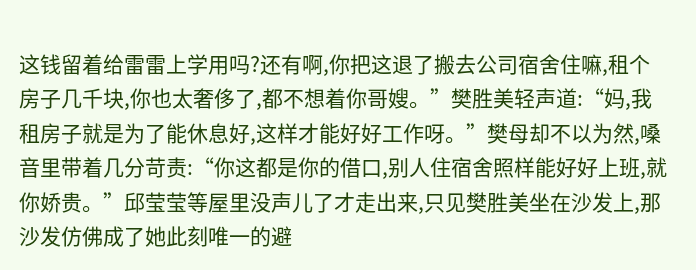这钱留着给雷雷上学用吗?还有啊,你把这退了搬去公司宿舍住嘛,租个房子几千块,你也太奢侈了,都不想着你哥嫂。”樊胜美轻声道:“妈,我租房子就是为了能休息好,这样才能好好工作呀。”樊母却不以为然,嗓音里带着几分苛责:“你这都是你的借口,别人住宿舍照样能好好上班,就你娇贵。”邱莹莹等屋里没声儿了才走出来,只见樊胜美坐在沙发上,那沙发仿佛成了她此刻唯一的避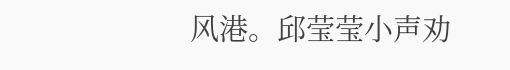风港。邱莹莹小声劝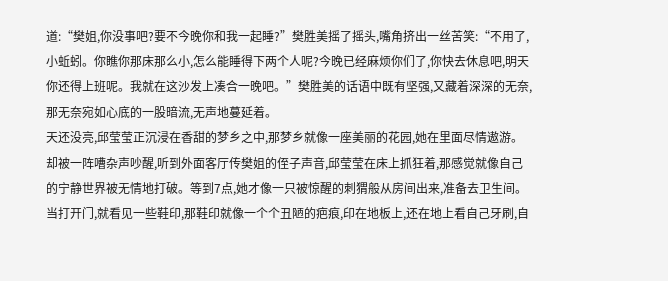道:“樊姐,你没事吧?要不今晚你和我一起睡?”樊胜美摇了摇头,嘴角挤出一丝苦笑:“不用了,小蚯蚓。你瞧你那床那么小,怎么能睡得下两个人呢?今晚已经麻烦你们了,你快去休息吧,明天你还得上班呢。我就在这沙发上凑合一晚吧。”樊胜美的话语中既有坚强,又藏着深深的无奈,那无奈宛如心底的一股暗流,无声地蔓延着。
天还没亮,邱莹莹正沉浸在香甜的梦乡之中,那梦乡就像一座美丽的花园,她在里面尽情遨游。却被一阵嘈杂声吵醒,听到外面客厅传樊姐的侄子声音,邱莹莹在床上抓狂着,那感觉就像自己的宁静世界被无情地打破。等到7点,她才像一只被惊醒的刺猬般从房间出来,准备去卫生间。当打开门,就看见一些鞋印,那鞋印就像一个个丑陋的疤痕,印在地板上,还在地上看自己牙刷,自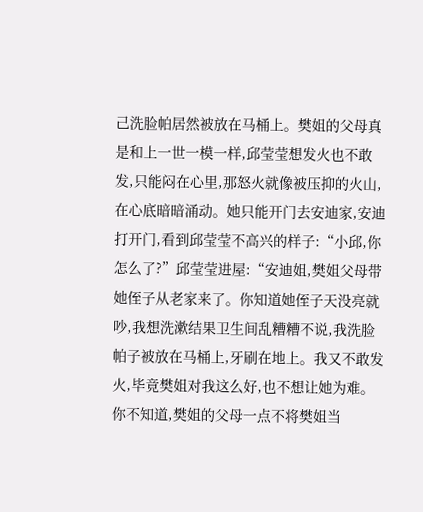己洗脸帕居然被放在马桶上。樊姐的父母真是和上一世一模一样,邱莹莹想发火也不敢发,只能闷在心里,那怒火就像被压抑的火山,在心底暗暗涌动。她只能开门去安迪家,安迪打开门,看到邱莹莹不高兴的样子:“小邱,你怎么了?”邱莹莹进屋:“安迪姐,樊姐父母带她侄子从老家来了。你知道她侄子天没亮就吵,我想洗漱结果卫生间乱糟糟不说,我洗脸帕子被放在马桶上,牙刷在地上。我又不敢发火,毕竟樊姐对我这么好,也不想让她为难。你不知道,樊姐的父母一点不将樊姐当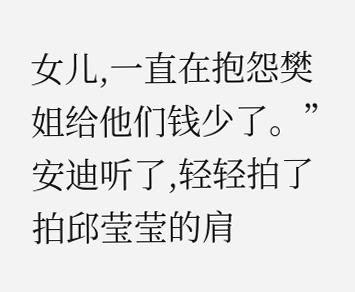女儿,一直在抱怨樊姐给他们钱少了。”安迪听了,轻轻拍了拍邱莹莹的肩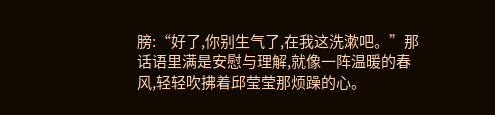膀:“好了,你别生气了,在我这洗漱吧。”那话语里满是安慰与理解,就像一阵温暖的春风,轻轻吹拂着邱莹莹那烦躁的心。